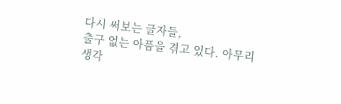다시 써보는 글자들,
출구 없는 아픔을 겪고 있다. 아무리 생각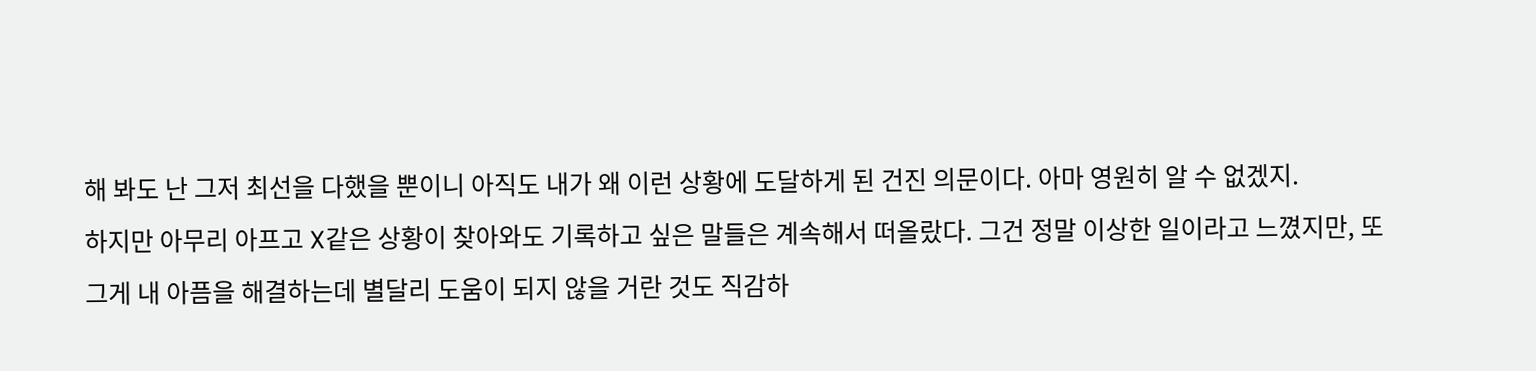해 봐도 난 그저 최선을 다했을 뿐이니 아직도 내가 왜 이런 상황에 도달하게 된 건진 의문이다. 아마 영원히 알 수 없겠지.
하지만 아무리 아프고 X같은 상황이 찾아와도 기록하고 싶은 말들은 계속해서 떠올랐다. 그건 정말 이상한 일이라고 느꼈지만, 또 그게 내 아픔을 해결하는데 별달리 도움이 되지 않을 거란 것도 직감하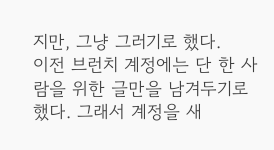지만, 그냥 그러기로 했다.
이전 브런치 계정에는 단 한 사람을 위한 글만을 남겨두기로 했다. 그래서 계정을 새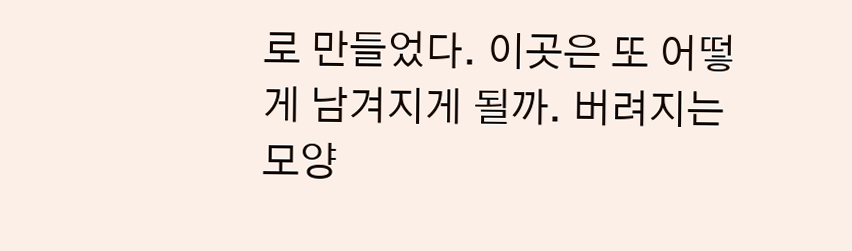로 만들었다. 이곳은 또 어떻게 남겨지게 될까. 버려지는 모양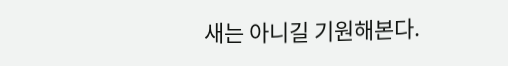새는 아니길 기원해본다.